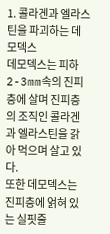1. 콜라겐과 엘라스틴을 파괴하는 데모덱스
데모덱스는 피하 2-3mm속의 진피층에 살며 진피층의 조직인 콜라겐과 엘라스틴을 갉아 먹으며 살고 있다.
또한 데모덱스는 진피층에 얽혀 있는 실핏줄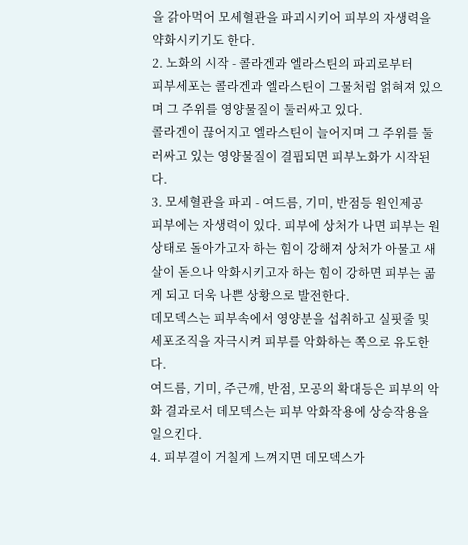을 갉아먹어 모세혈관을 파괴시키어 피부의 자생력을 약화시키기도 한다.
2. 노화의 시작 - 콜라겐과 엘라스틴의 파괴로부터
피부세포는 콜라겐과 엘라스틴이 그물처럼 얽혀져 있으며 그 주위를 영양물질이 둘러싸고 있다.
콜라겐이 끊어지고 엘라스틴이 늘어지며 그 주위를 둘러싸고 있는 영양물질이 결핍되면 피부노화가 시작된다.
3. 모세혈관을 파괴 - 여드름, 기미, 반점등 원인제공
피부에는 자생력이 있다. 피부에 상처가 나면 피부는 원상태로 돌아가고자 하는 힘이 강해져 상처가 아물고 새살이 돋으나 악화시키고자 하는 힘이 강하면 피부는 곪게 되고 더욱 나쁜 상황으로 발전한다.
데모덱스는 피부속에서 영양분을 섭취하고 실핏줄 및 세포조직을 자극시켜 피부를 악화하는 쪽으로 유도한다.
여드름, 기미, 주근깨, 반점, 모공의 확대등은 피부의 악화 결과로서 데모덱스는 피부 악화작용에 상승작용을 일으킨다.
4. 피부결이 거칠게 느껴지면 데모덱스가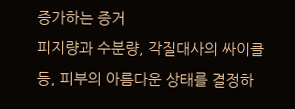증가하는 증거
피지량과 수분량, 각질대사의 싸이클등, 피부의 아름다운 상태를 결정하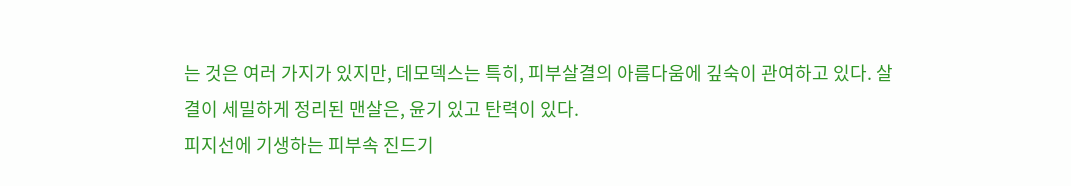는 것은 여러 가지가 있지만, 데모덱스는 특히, 피부살결의 아름다움에 깊숙이 관여하고 있다. 살결이 세밀하게 정리된 맨살은, 윤기 있고 탄력이 있다.
피지선에 기생하는 피부속 진드기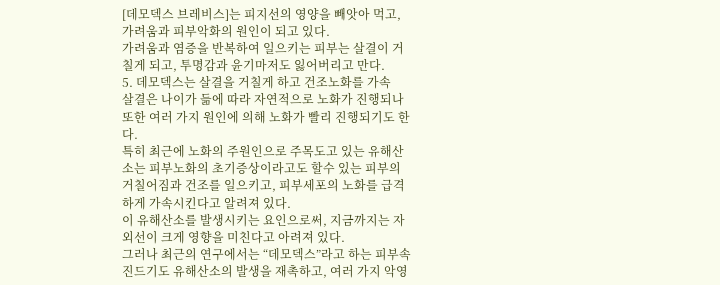[데모덱스 브레비스]는 피지선의 영양을 빼앗아 먹고, 가려움과 피부악화의 원인이 되고 있다.
가려움과 염증을 반복하여 일으키는 피부는 살결이 거칠게 되고, 투명감과 윤기마저도 잃어버리고 만다.
5. 데모덱스는 살결을 거칠게 하고 건조노화를 가속
살결은 나이가 듦에 따라 자연적으로 노화가 진행되나 또한 여러 가지 원인에 의해 노화가 빨리 진행되기도 한다.
특히 최근에 노화의 주원인으로 주목도고 있는 유해산소는 피부노화의 초기증상이라고도 할수 있는 피부의 거칠어짐과 건조를 일으키고, 피부세포의 노화를 급격하게 가속시킨다고 알려져 있다.
이 유해산소를 발생시키는 요인으로써, 지금까지는 자외선이 크게 영향을 미친다고 아려져 있다.
그러나 최근의 연구에서는 “데모덱스”라고 하는 피부속 진드기도 유해산소의 발생을 재촉하고, 여러 가지 악영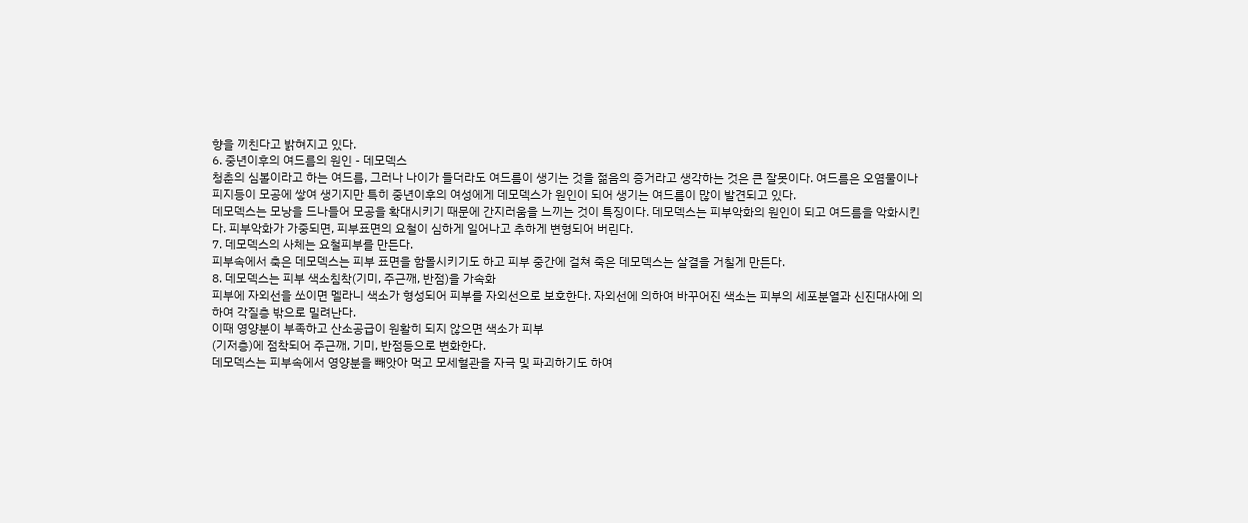향을 끼친다고 밝혀지고 있다.
6. 중년이후의 여드름의 원인 - 데모덱스
청춘의 심볼이라고 하는 여드름, 그러나 나이가 들더라도 여드름이 생기는 것을 젊음의 증거라고 생각하는 것은 큰 잘못이다. 여드름은 오염물이나 피지등이 모공에 쌓여 생기지만 특히 중년이후의 여성에게 데모덱스가 원인이 되어 생기는 여드름이 많이 발견되고 있다.
데모덱스는 모낭을 드나들어 모공을 확대시키기 때문에 간지러움을 느끼는 것이 특징이다. 데모덱스는 피부악화의 원인이 되고 여드름을 악화시킨다. 피부악화가 가중되면, 피부표면의 요철이 심하게 일어나고 추하게 변형되어 버린다.
7. 데모덱스의 사체는 요철피부를 만든다.
피부속에서 축은 데모덱스는 피부 표면을 함몰시키기도 하고 피부 중간에 걸쳐 죽은 데모덱스는 살결을 거칠게 만든다.
8. 데모덱스는 피부 색소침착(기미, 주근깨, 반점)을 가속화
피부에 자외선을 쏘이면 멜라니 색소가 형성되어 피부를 자외선으로 보호한다. 자외선에 의하여 바꾸어진 색소는 피부의 세포분열과 신진대사에 의하여 각질층 밖으로 밀려난다.
이때 영양분이 부족하고 산소공급이 원활히 되지 않으면 색소가 피부
(기저층)에 점착되어 주근깨, 기미, 반점등으로 변화한다.
데모덱스는 피부속에서 영양분을 빼앗아 먹고 모세혈관을 자극 및 파괴하기도 하여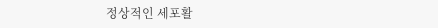정상적인 세포활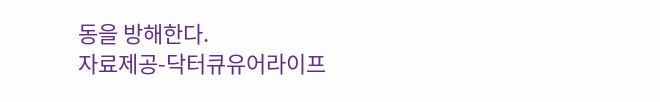동을 방해한다.
자료제공-닥터큐유어라이프